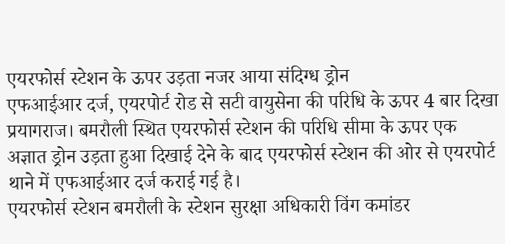एयरफोर्स स्टेशन के ऊपर उड़ता नजर आया संदिग्ध ड्रोन
एफआईआर दर्ज, एयरपोर्ट रोड से सटी वायुसेना की परिधि के ऊपर 4 बार दिखा
प्रयागराज। बमरौली स्थित एयरफोर्स स्टेशन की परिधि सीमा के ऊपर एक अज्ञात ड्रोन उड़ता हुआ दिखाई देने के बाद एयरफोर्स स्टेशन की ओर से एयरपोर्ट थाने में एफआईआर दर्ज कराई गई है।
एयरफोर्स स्टेशन बमरौली के स्टेशन सुरक्षा अधिकारी विंग कमांडर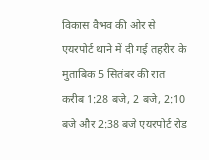विकास वैभव की ओर से एयरपोर्ट थाने में दी गई तहरीर के मुताबिक 5 सितंबर की रात करीब 1:28 बजे, 2 बजे, 2:10 बजे और 2:38 बजे एयरपोर्ट रोड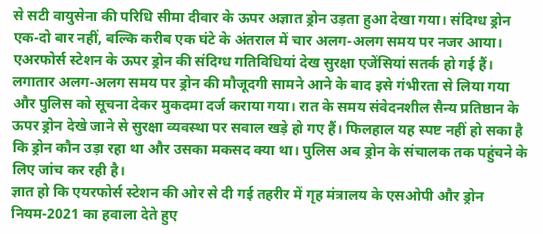से सटी वायुसेना की परिधि सीमा दीवार के ऊपर अज्ञात ड्रोन उड़ता हुआ देखा गया। संदिग्ध ड्रोन एक-दो बार नहीं, बल्कि करीब एक घंटे के अंतराल में चार अलग-अलग समय पर नजर आया।
एअरफोर्स स्टेशन के ऊपर ड्रोन की संदिग्ध गतिविधियां देख सुरक्षा एजेंसियां सतर्क हो गई हैं। लगातार अलग-अलग समय पर ड्रोन की मौजूदगी सामने आने के बाद इसे गंभीरता से लिया गया और पुलिस को सूचना देकर मुकदमा दर्ज कराया गया। रात के समय संवेदनशील सैन्य प्रतिष्ठान के ऊपर ड्रोन देखे जाने से सुरक्षा व्यवस्था पर सवाल खड़े हो गए हैं। फिलहाल यह स्पष्ट नहीं हो सका है कि ड्रोन कौन उड़ा रहा था और उसका मकसद क्या था। पुलिस अब ड्रोन के संचालक तक पहुंचने के लिए जांच कर रही है।
ज्ञात हो कि एयरफोर्स स्टेशन की ओर से दी गई तहरीर में गृह मंत्रालय के एसओपी और ड्रोन नियम-2021 का हवाला देते हुए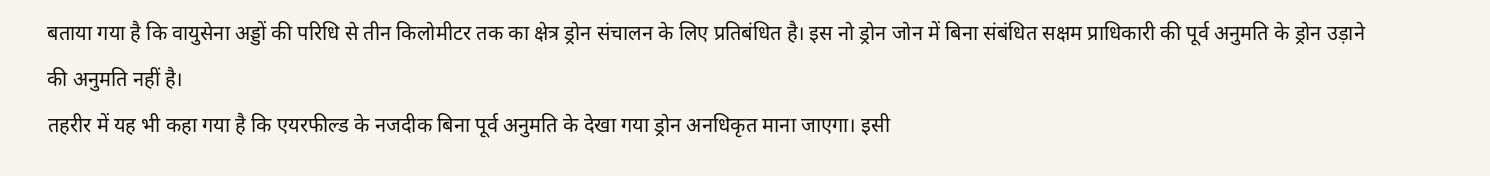बताया गया है कि वायुसेना अड्डों की परिधि से तीन किलोमीटर तक का क्षेत्र ड्रोन संचालन के लिए प्रतिबंधित है। इस नो ड्रोन जोन में बिना संबंधित सक्षम प्राधिकारी की पूर्व अनुमति के ड्रोन उड़ाने की अनुमति नहीं है।
तहरीर में यह भी कहा गया है कि एयरफील्ड के नजदीक बिना पूर्व अनुमति के देखा गया ड्रोन अनधिकृत माना जाएगा। इसी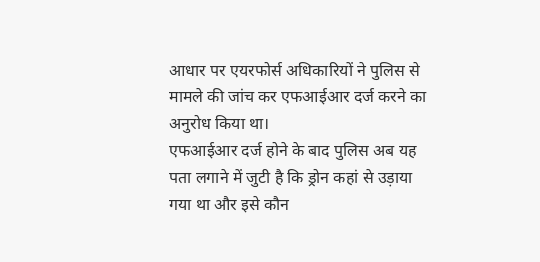आधार पर एयरफोर्स अधिकारियों ने पुलिस से मामले की जांच कर एफआईआर दर्ज करने का अनुरोध किया था।
एफआईआर दर्ज होने के बाद पुलिस अब यह पता लगाने में जुटी है कि ड्रोन कहां से उड़ाया गया था और इसे कौन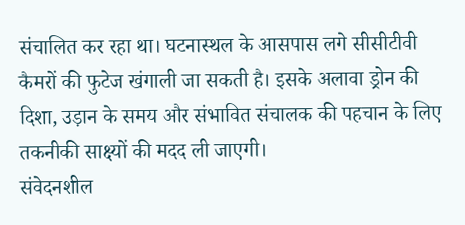संचालित कर रहा था। घटनास्थल के आसपास लगे सीसीटीवी कैमरों की फुटेज खंगाली जा सकती है। इसके अलावा ड्रोन की दिशा, उड़ान के समय और संभावित संचालक की पहचान के लिए तकनीकी साक्ष्यों की मदद ली जाएगी।
संवेदनशील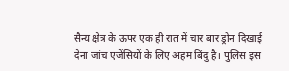सैन्य क्षेत्र के ऊपर एक ही रात में चार बार ड्रोन दिखाई देना जांच एजेंसियों के लिए अहम बिंदु है। पुलिस इस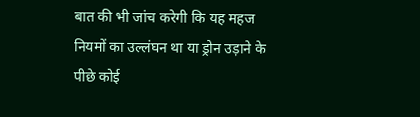बात की भी जांच करेगी कि यह महज नियमों का उल्लंघन था या ड्रोन उड़ाने के पीछे कोई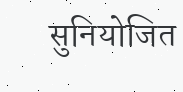सुनियोजित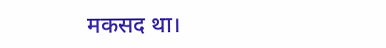मकसद था।